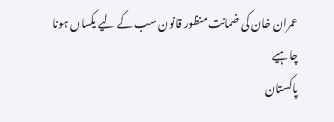عمران خان کی ضمانت منظور قانون سب کے لیے یکساں ہونا چاہیے
پاکستان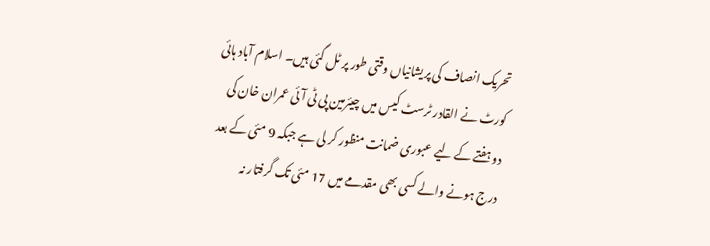تحریک انصاف کی پریشانیاں وقتی طور پر ٹل گئی ہیں۔ اسلام آباد ہائی کورٹ نے القادر ٹرسٹ کیس میں چیئرمین پی ٹی آئی عمران خان کی دو ہفتے کے لیے عبوری ضمانت منظور کر لی ہے جبکہ 9 مئی کے بعد درج ہونے والے کسی بھی مقدمے میں 17 مئی تک گرفتار نہ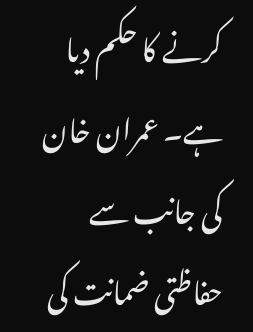کرنے کا حکم دیا ہے۔ عمران خان کی جانب سے حفاظتی ضمانت کی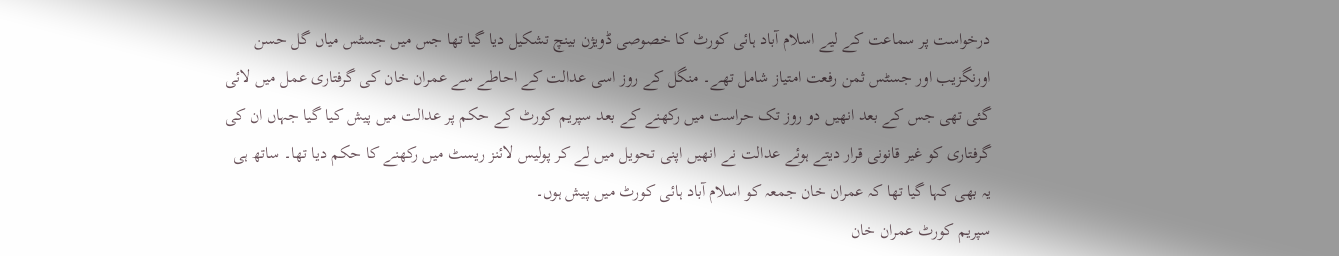درخواست پر سماعت کے لیے اسلام آباد ہائی کورٹ کا خصوصی ڈویژن بینچ تشکیل دیا گیا تھا جس میں جسٹس میاں گل حسن اورنگزیب اور جسٹس ثمن رفعت امتیاز شامل تھے۔ منگل کے روز اسی عدالت کے احاطے سے عمران خان کی گرفتاری عمل میں لائی گئی تھی جس کے بعد انھیں دو روز تک حراست میں رکھنے کے بعد سپریم کورٹ کے حکم پر عدالت میں پیش کیا گیا جہاں ان کی گرفتاری کو غیر قانونی قرار دیتے ہوئے عدالت نے انھیں اپنی تحویل میں لے کر پولیس لائنز ریسٹ میں رکھنے کا حکم دیا تھا۔ ساتھ ہی یہ بھی کہا گیا تھا کہ عمران خان جمعہ کو اسلام آباد ہائی کورٹ میں پیش ہوں۔
سپریم کورٹ عمران خان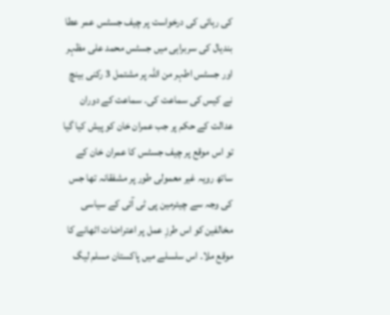کی رہائی کی درخواست پر چیف جسٹس عمر عطا بندیال کی سربراہی میں جسٹس محمد علی مظہر اور جسٹس اطہر من اللہ پر مشتمل 3 رکنی بینچ نے کیس کی سماعت کی۔ سماعت کے دوران عدالت کے حکم پر جب عمران خان کو پیش کیا گیا تو اس موقع پر چیف جسٹس کا عمران خان کے ساتھ رویہ غیر معمولی طور پر مشفقانہ تھا جس کی وجہ سے چیئرمین پی ٹی آئی کے سیاسی مخالفین کو اس طرزِ عمل پر اعتراضات اٹھانے کا موقع ملا۔ اس سلسلے میں پاکستان مسلم لیگ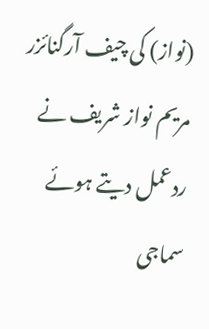(نواز) کی چیف آرگنائزر مریم نواز شریف نے ردعمل دیتے ہوئے سماجی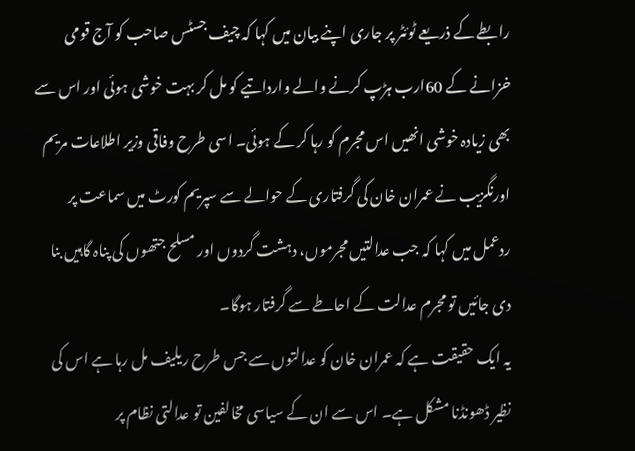رابطے کے ذریعے ٹوئٹر پر جاری اپنے بیان میں کہا کہ چیف جسٹس صاحب کو آج قومی خزانے کے 60ارب ہڑپ کرنے والے وارداتیے کو مل کر بہت خوشی ہوئی اور اس سے بھی زیادہ خوشی انھیں اس مجرم کو رہا کر کے ہوئی۔ اسی طرح وفاقی وزیر اطلاعات مریم اورنگزیب نے عمران خان کی گرفتاری کے حوالے سے سپریم کورٹ میں سماعت پر ردعمل میں کہا کہ جب عدالتیں مجرموں، دہشت گردوں اور مسلح جتھوں کی پناہ گاہیں بنا دی جائیں تو مجرم عدالت کے احاطے سے گرفتار ہوگا۔
یہ ایک حقیقت ہے کہ عمران خان کو عدالتوں سے جس طرح ریلیف مل رہا ہے اس کی نظیر ڈھونڈنا مشکل ہے۔ اس سے ان کے سیاسی مخالفین تو عدالتی نظام پر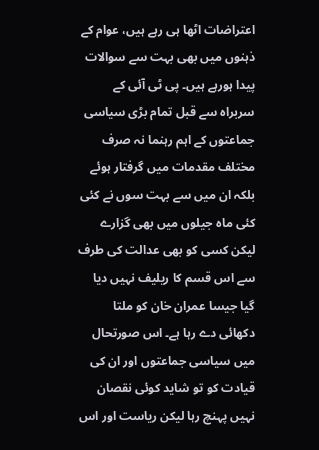اعتراضات اٹھا ہی رہے ہیں، عوام کے ذہنوں میں بھی بہت سے سوالات پیدا ہورہے ہیں۔ پی ٹی آئی کے سربراہ سے قبل تمام بڑی سیاسی جماعتوں کے اہم رہنما نہ صرف مختلف مقدمات میں گرفتار ہوئے بلکہ ان میں سے بہت سوں نے کئی کئی ماہ جیلوں میں بھی گزارے لیکن کسی کو بھی عدالت کی طرف سے اس قسم کا ریلیف نہیں دیا گیا جیسا عمران خان کو ملتا دکھائی دے رہا ہے۔ اس صورتحال میں سیاسی جماعتوں اور ان کی قیادت کو تو شاید کوئی نقصان نہیں پہنچ رہا لیکن ریاست اور اس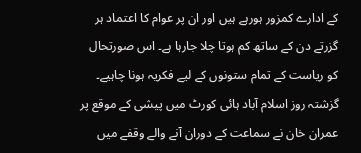کے ادارے کمزور ہورہے ہیں اور ان پر عوام کا اعتماد ہر گزرتے دن کے ساتھ کم ہوتا چلا جارہا ہے۔ اس صورتحال کو ریاست کے تمام ستونوں کے لیے فکریہ ہونا چاہیے۔
گزشتہ روز اسلام آباد ہائی کورٹ میں پیشی کے موقع پر عمران خان نے سماعت کے دوران آنے والے وقفے میں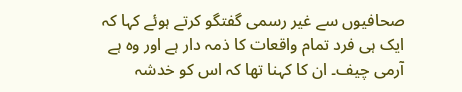صحافیوں سے غیر رسمی گفتگو کرتے ہوئے کہا کہ ایک ہی فرد تمام واقعات کا ذمہ دار ہے اور وہ ہے آرمی چیف۔ ان کا کہنا تھا کہ اس کو خدشہ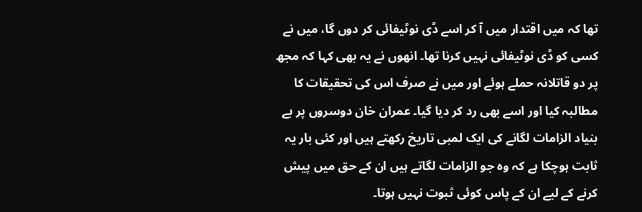تھا کہ میں اقتدار میں آ کر اسے ڈی نوٹیفائی کر دوں گا، میں نے کسی کو ڈی نوٹیفائی نہیں کرنا تھا۔ انھوں نے یہ بھی کہا کہ مجھ پر دو قاتلانہ حملے ہوئے اور میں نے صرف اس کی تحقیقات کا مطالبہ کیا اور اسے بھی رد کر دیا گیا۔ عمران خان دوسروں پر بے بنیاد الزامات لگانے کی ایک لمبی تاریخ رکھتے ہیں اور کئی بار یہ ثابت ہوچکا ہے کہ وہ جو الزامات لگاتے ہیں ان کے حق میں پیش کرنے کے لیے ان کے پاس کوئی ثبوت نہیں ہوتا۔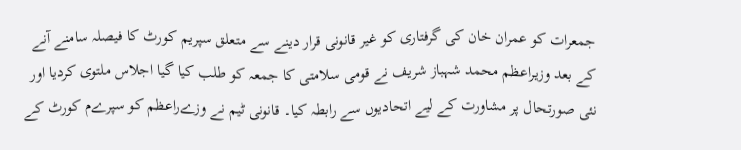جمعرات کو عمران خان کی گرفتاری کو غیر قانونی قرار دینے سے متعلق سپریم کورٹ کا فیصلہ سامنے آنے کے بعد وزیراعظم محمد شہباز شریف نے قومی سلامتی کا جمعہ کو طلب کیا گیا اجلاس ملتوی کردیا اور نئی صورتحال پر مشاورت کے لیے اتحادیوں سے رابطہ کیا۔ قانونی ٹیم نے وزےراعظم کو سپرےم کورٹ کے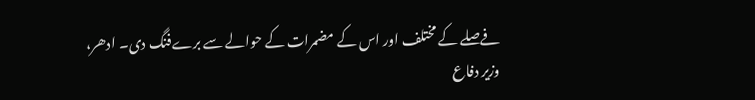فےصلے کے مختلف اور اس کے مضمرات کے حوالے سے برےفنگ دی۔ ادھر، وزیر دفاع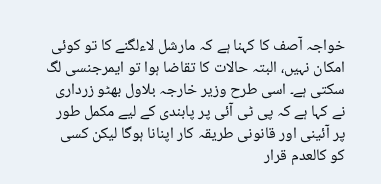خواجہ آصف کا کہنا ہے کہ مارشل لاءلگنے کا تو کوئی امکان نہیں، البتہ حالات کا تقاضا ہوا تو ایمرجنسی لگ سکتی ہے۔ اسی طرح وزیر خارجہ بلاول بھٹو زرداری نے کہا ہے کہ پی ٹی آئی پر پابندی کے لیے مکمل طور پر آئینی اور قانونی طریقہ کار اپنانا ہوگا لیکن کسی کو کالعدم قرار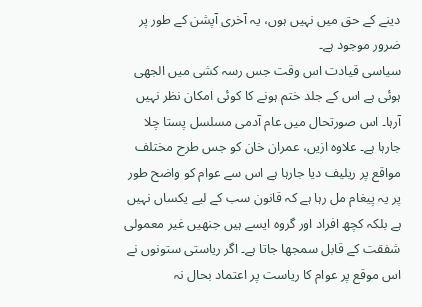دینے کے حق میں نہیں ہوں، یہ آخری آپشن کے طور پر ضرور موجود ہے۔
سیاسی قیادت اس وقت جس رسہ کشی میں الجھی ہوئی ہے اس کے جلد ختم ہونے کا کوئی امکان نظر نہیں آرہا۔ اس صورتحال میں عام آدمی مسلسل پستا چلا جارہا ہے۔ علاوہ ازیں، عمران خان کو جس طرح مختلف مواقع پر ریلیف دیا جارہا ہے اس سے عوام کو واضح طور پر یہ پیغام مل رہا ہے کہ قانون سب کے لیے یکساں نہیں ہے بلکہ کچھ افراد اور گروہ ایسے ہیں جنھیں غیر معمولی شفقت کے قابل سمجھا جاتا ہے۔ اگر ریاستی ستونوں نے اس موقع پر عوام کا ریاست پر اعتماد بحال نہ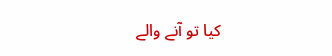کیا تو آنے والے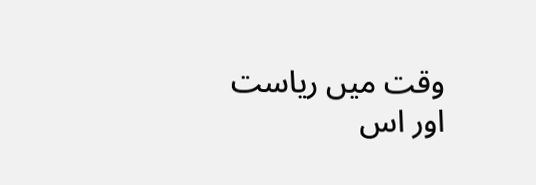وقت میں ریاست اور اس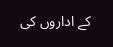کے اداروں کی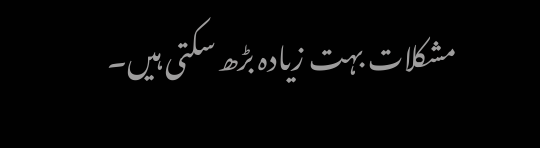مشکلات بہت زیادہ بڑھ سکتی ہیں۔